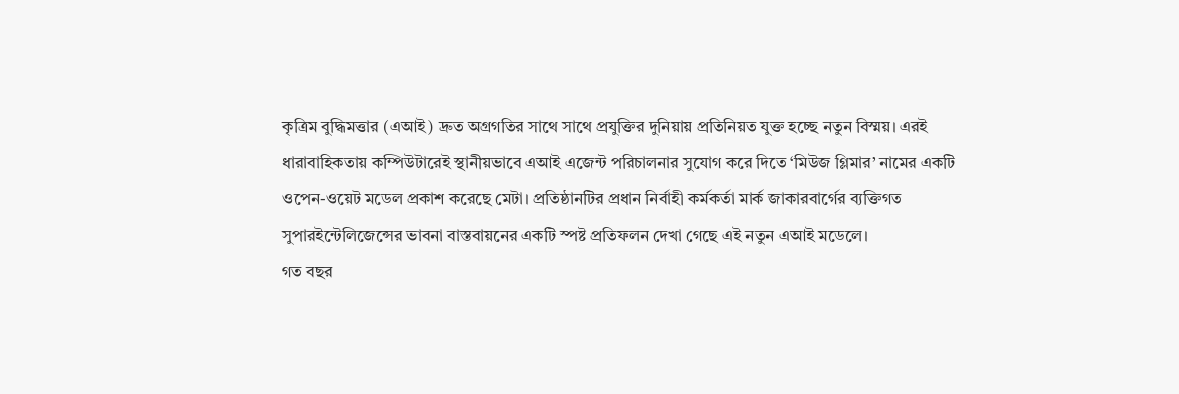কৃত্রিম বুদ্ধিমত্তার (এআই) দ্রুত অগ্রগতির সাথে সাথে প্রযুক্তির দুনিয়ায় প্রতিনিয়ত যুক্ত হচ্ছে নতুন বিস্ময়। এরই ধারাবাহিকতায় কম্পিউটারেই স্থানীয়ভাবে এআই এজেন্ট পরিচালনার সুযোগ করে দিতে ‘মিউজ গ্লিমার’ নামের একটি ওপেন-ওয়েট মডেল প্রকাশ করেছে মেটা। প্রতিষ্ঠানটির প্রধান নির্বাহী কর্মকর্তা মার্ক জাকারবার্গের ব্যক্তিগত সুপারইন্টেলিজেন্সের ভাবনা বাস্তবায়নের একটি স্পষ্ট প্রতিফলন দেখা গেছে এই নতুন এআই মডেলে।
গত বছর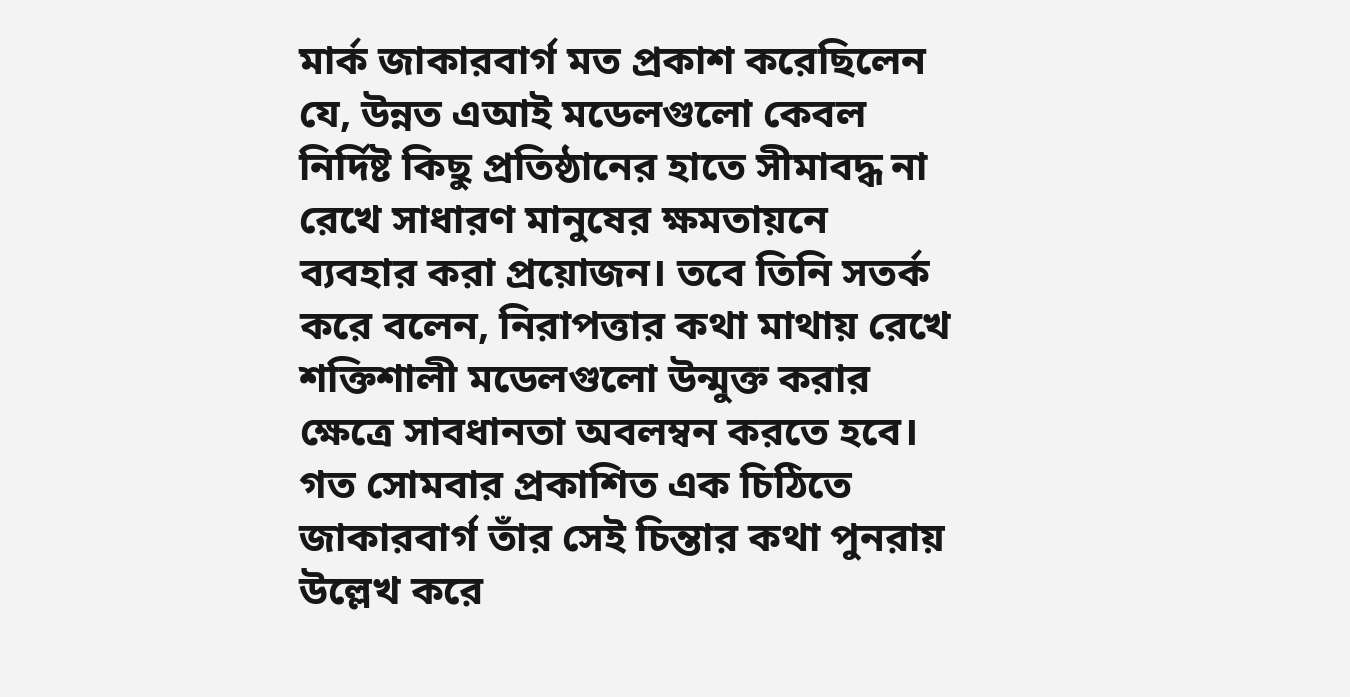মার্ক জাকারবার্গ মত প্রকাশ করেছিলেন যে, উন্নত এআই মডেলগুলো কেবল নির্দিষ্ট কিছু প্রতিষ্ঠানের হাতে সীমাবদ্ধ না রেখে সাধারণ মানুষের ক্ষমতায়নে ব্যবহার করা প্রয়োজন। তবে তিনি সতর্ক করে বলেন, নিরাপত্তার কথা মাথায় রেখে শক্তিশালী মডেলগুলো উন্মুক্ত করার ক্ষেত্রে সাবধানতা অবলম্বন করতে হবে। গত সোমবার প্রকাশিত এক চিঠিতে জাকারবার্গ তাঁর সেই চিন্তার কথা পুনরায় উল্লেখ করে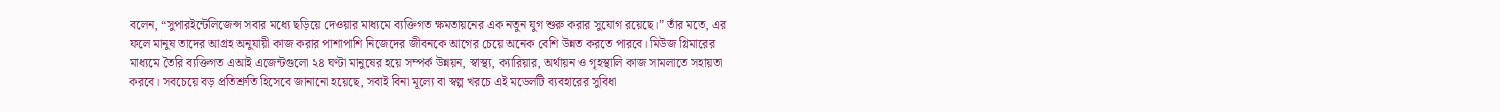বলেন, “সুপারইন্টেলিজেন্স সবার মধ্যে ছড়িয়ে দেওয়ার মাধ্যমে ব্যক্তিগত ক্ষমতায়নের এক নতুন যুগ শুরু করার সুযোগ রয়েছে।” তাঁর মতে, এর ফলে মানুষ তাদের আগ্রহ অনুযায়ী কাজ করার পাশাপাশি নিজেদের জীবনকে আগের চেয়ে অনেক বেশি উন্নত করতে পারবে। মিউজ গ্লিমারের মাধ্যমে তৈরি ব্যক্তিগত এআই এজেন্টগুলো ২৪ ঘণ্টা মানুষের হয়ে সম্পর্ক উন্নয়ন, স্বাস্থ্য, ক্যারিয়ার, অর্থায়ন ও গৃহস্থালি কাজ সামলাতে সহায়তা করবে। সবচেয়ে বড় প্রতিশ্রুতি হিসেবে জানানো হয়েছে, সবাই বিনা মূল্যে বা স্বল্প খরচে এই মডেলটি ব্যবহারের সুবিধা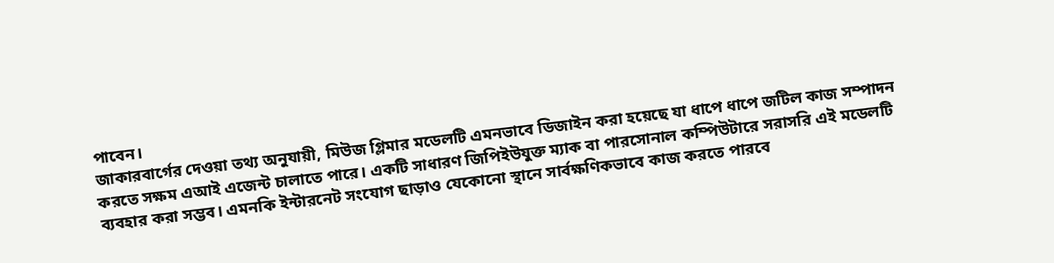পাবেন।
জাকারবার্গের দেওয়া তথ্য অনুযায়ী, মিউজ গ্লিমার মডেলটি এমনভাবে ডিজাইন করা হয়েছে যা ধাপে ধাপে জটিল কাজ সম্পাদন করতে সক্ষম এআই এজেন্ট চালাতে পারে। একটি সাধারণ জিপিইউযুক্ত ম্যাক বা পারসোনাল কম্পিউটারে সরাসরি এই মডেলটি ব্যবহার করা সম্ভব। এমনকি ইন্টারনেট সংযোগ ছাড়াও যেকোনো স্থানে সার্বক্ষণিকভাবে কাজ করতে পারবে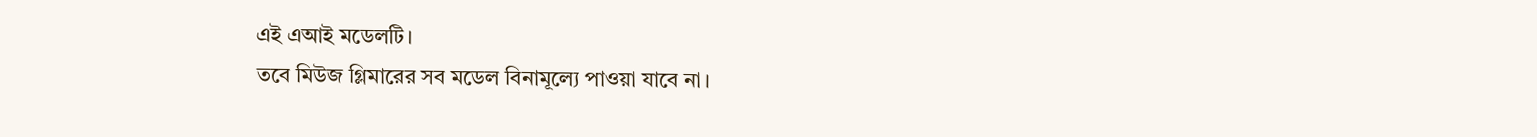এই এআই মডেলটি।
তবে মিউজ গ্লিমারের সব মডেল বিনামূল্যে পাওয়া যাবে না।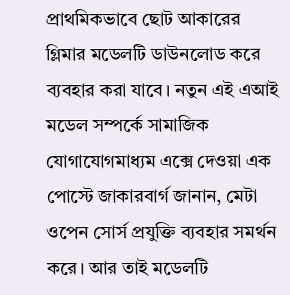প্রাথমিকভাবে ছোট আকারের গ্লিমার মডেলটি ডাউনলোড করে ব্যবহার করা যাবে। নতুন এই এআই মডেল সম্পর্কে সামাজিক যোগাযোগমাধ্যম এক্সে দেওয়া এক পোস্টে জাকারবার্গ জানান, মেটা ওপেন সোর্স প্রযুক্তি ব্যবহার সমর্থন করে। আর তাই মডেলটি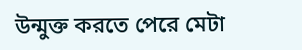উন্মুক্ত করতে পেরে মেটা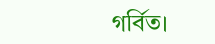গর্বিত।